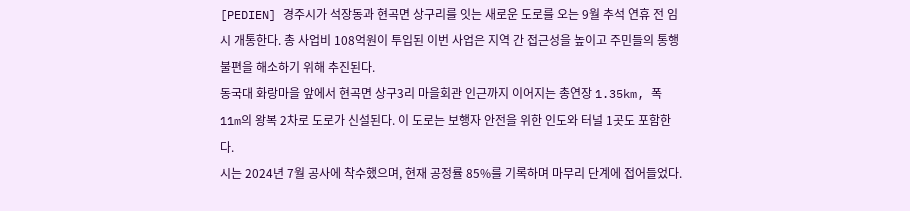[PEDIEN] 경주시가 석장동과 현곡면 상구리를 잇는 새로운 도로를 오는 9월 추석 연휴 전 임시 개통한다. 총 사업비 108억원이 투입된 이번 사업은 지역 간 접근성을 높이고 주민들의 통행 불편을 해소하기 위해 추진된다.
동국대 화랑마을 앞에서 현곡면 상구3리 마을회관 인근까지 이어지는 총연장 1.35km, 폭 11m의 왕복 2차로 도로가 신설된다. 이 도로는 보행자 안전을 위한 인도와 터널 1곳도 포함한다.
시는 2024년 7월 공사에 착수했으며, 현재 공정률 85%를 기록하며 마무리 단계에 접어들었다.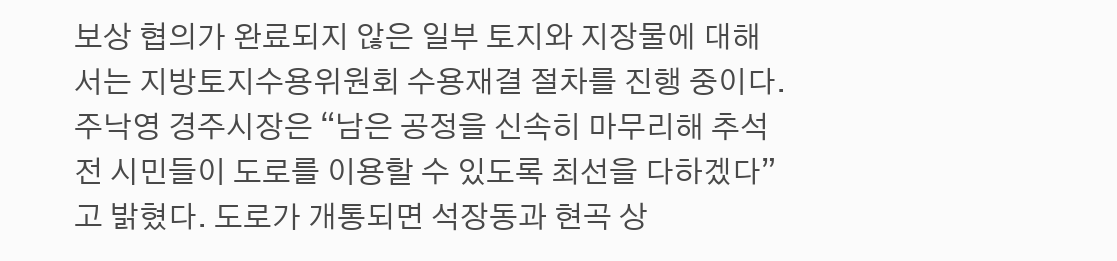보상 협의가 완료되지 않은 일부 토지와 지장물에 대해서는 지방토지수용위원회 수용재결 절차를 진행 중이다.
주낙영 경주시장은 “남은 공정을 신속히 마무리해 추석 전 시민들이 도로를 이용할 수 있도록 최선을 다하겠다”고 밝혔다. 도로가 개통되면 석장동과 현곡 상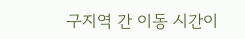구지역 간 이동 시간이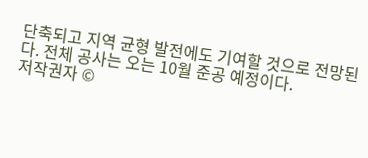단축되고 지역 균형 발전에도 기여할 것으로 전망된다. 전체 공사는 오는 10월 준공 예정이다.
저작권자 ©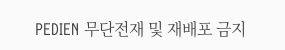PEDIEN 무단전재 및 재배포 금지